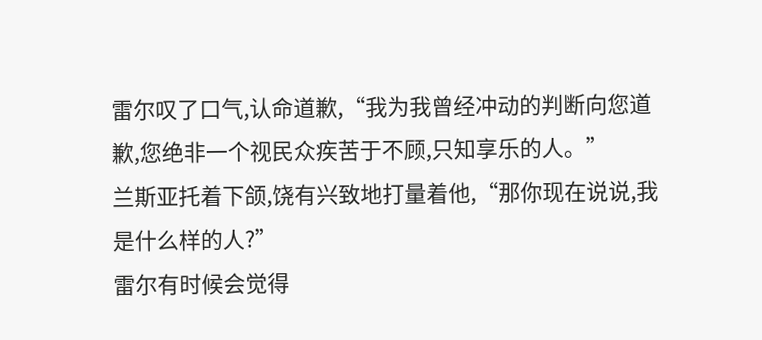雷尔叹了口气,认命道歉,“我为我曾经冲动的判断向您道歉,您绝非一个视民众疾苦于不顾,只知享乐的人。”
兰斯亚托着下颌,饶有兴致地打量着他,“那你现在说说,我是什么样的人?”
雷尔有时候会觉得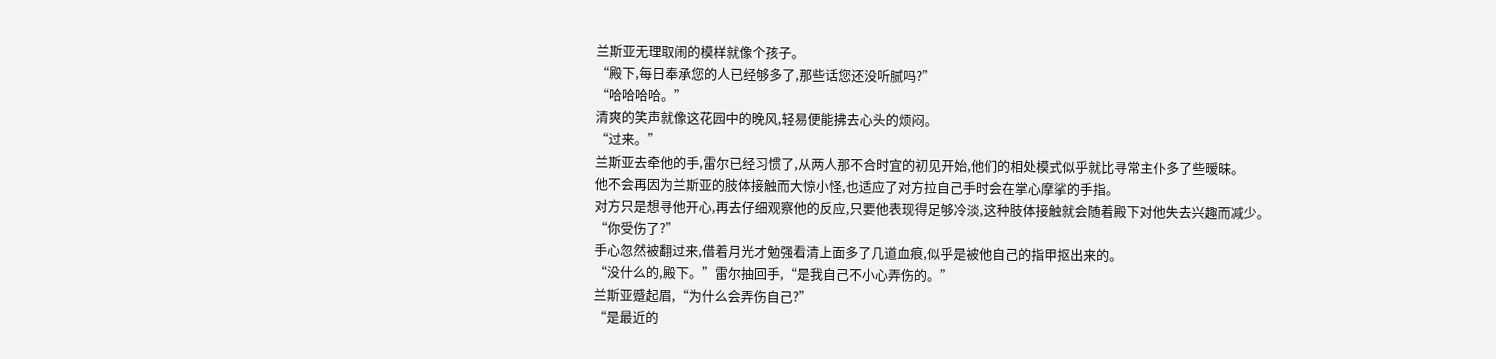兰斯亚无理取闹的模样就像个孩子。
“殿下,每日奉承您的人已经够多了,那些话您还没听腻吗?”
“哈哈哈哈。”
清爽的笑声就像这花园中的晚风,轻易便能拂去心头的烦闷。
“过来。”
兰斯亚去牵他的手,雷尔已经习惯了,从两人那不合时宜的初见开始,他们的相处模式似乎就比寻常主仆多了些暧昧。
他不会再因为兰斯亚的肢体接触而大惊小怪,也适应了对方拉自己手时会在掌心摩挲的手指。
对方只是想寻他开心,再去仔细观察他的反应,只要他表现得足够冷淡,这种肢体接触就会随着殿下对他失去兴趣而减少。
“你受伤了?”
手心忽然被翻过来,借着月光才勉强看清上面多了几道血痕,似乎是被他自己的指甲抠出来的。
“没什么的,殿下。”雷尔抽回手,“是我自己不小心弄伤的。”
兰斯亚蹙起眉,“为什么会弄伤自己?”
“是最近的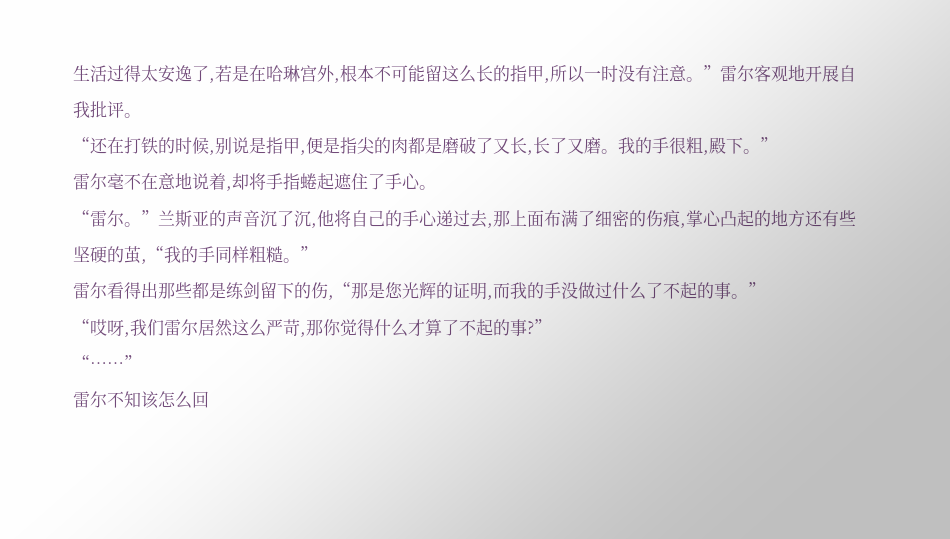生活过得太安逸了,若是在哈琳宫外,根本不可能留这么长的指甲,所以一时没有注意。”雷尔客观地开展自我批评。
“还在打铁的时候,别说是指甲,便是指尖的肉都是磨破了又长,长了又磨。我的手很粗,殿下。”
雷尔毫不在意地说着,却将手指蜷起遮住了手心。
“雷尔。”兰斯亚的声音沉了沉,他将自己的手心递过去,那上面布满了细密的伤痕,掌心凸起的地方还有些坚硬的茧,“我的手同样粗糙。”
雷尔看得出那些都是练剑留下的伤,“那是您光辉的证明,而我的手没做过什么了不起的事。”
“哎呀,我们雷尔居然这么严苛,那你觉得什么才算了不起的事?”
“……”
雷尔不知该怎么回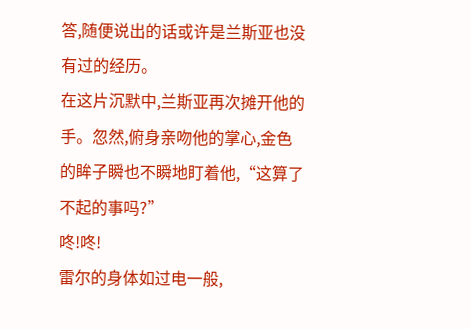答,随便说出的话或许是兰斯亚也没有过的经历。
在这片沉默中,兰斯亚再次摊开他的手。忽然,俯身亲吻他的掌心,金色的眸子瞬也不瞬地盯着他,“这算了不起的事吗?”
咚!咚!
雷尔的身体如过电一般,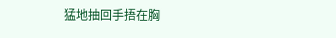猛地抽回手捂在胸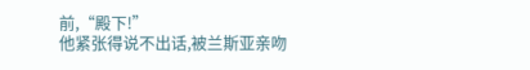前,“殿下!”
他紧张得说不出话,被兰斯亚亲吻